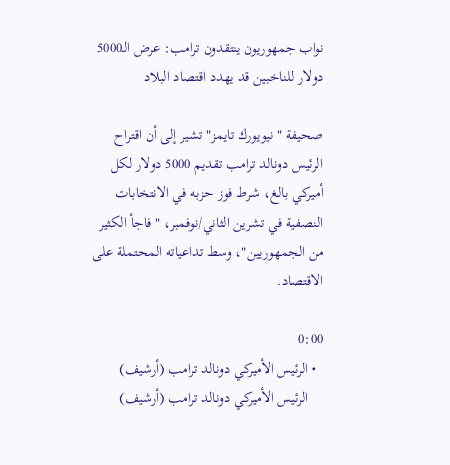نواب جمهوريون ينتقدون ترامب: عرض الـ5000 دولار للناخبين قد يهدد اقتصاد البلاد

صحيفة "نيويورك تايمز" تشير إلى أن اقتراح الرئيس دونالد ترامب تقديم 5000 دولار لكل أميركي بالغ، شرط فوز حزبه في الانتخابات النصفية في تشرين الثاني/نوفمبر، "فاجأ الكثير من الجمهوريين"، وسط تداعياته المحتملة على الاقتصاد.

0:00
  • الرئيس الأميركي دونالد ترامب (أرشيف)
    الرئيس الأميركي دونالد ترامب (أرشيف)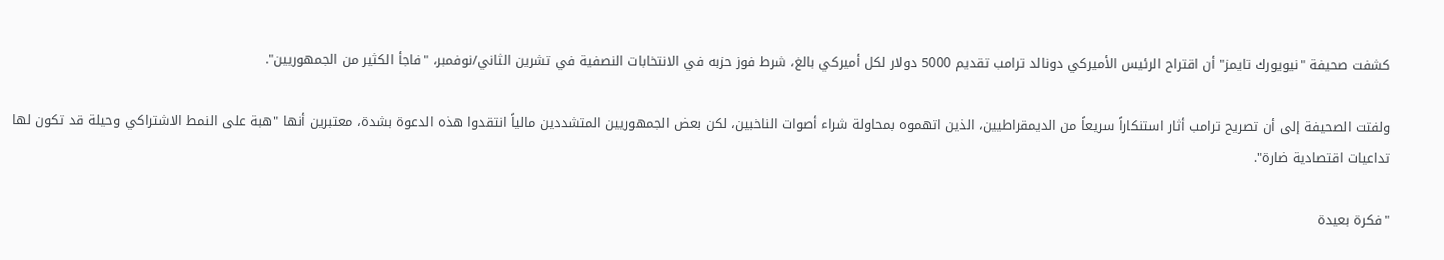كشفت صحيفة "نيويورك تايمز" أن اقتراح الرئيس الأميركي دونالد ترامب تقديم 5000 دولار لكل أميركي بالغ، شرط فوز حزبه في الانتخابات النصفية في تشرين الثاني/نوفمبر، "فاجأ الكثير من الجمهوريين".

ولفتت الصحيفة إلى أن تصريح ترامب أثار استنكاراً سريعاً من الديمقراطيين، الذين اتهموه بمحاولة شراء أصوات الناخبين، لكن بعض الجمهوريين المتشددين مالياً انتقدوا هذه الدعوة بشدة، معتبرين أنها "هبة على النمط الاشتراكي وحيلة قد تكون لها تداعيات اقتصادية ضارة".

"فكرة بعيدة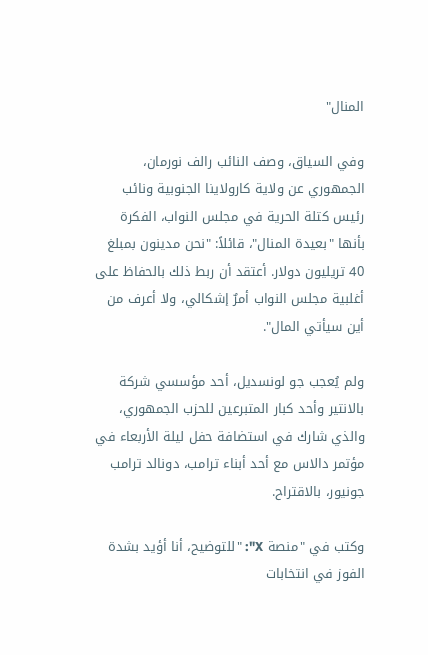المنال"

وفي السياق، وصف النائب رالف نورمان، الجمهوري عن ولاية كارولاينا الجنوبية ونائب رئيس كتلة الحرية في مجلس النواب، الفكرة بأنها "بعيدة المنال"، قائلاً: "نحن مدينون بمبلغ 40 تريليون دولار. أعتقد أن ربط ذلك بالحفاظ على أغلبية مجلس النواب أمرٌ إشكالي، ولا أعرف من أين سيأتي المال".

ولم يُعجب جو لونسديل، أحد مؤسسي شركة بالانتير وأحد كبار المتبرعين للحزب الجمهوري، والذي شارك في استضافة حفل ليلة الأربعاء في مؤتمر دالاس مع أحد أبناء ترامب، دونالد ترامب جونيور، بالاقتراح.

وكتب في "منصة X": "للتوضيح، أنا أؤيد بشدة الفوز في انتخابات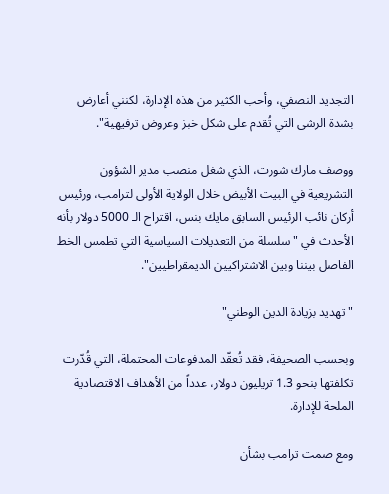التجديد النصفي، وأحب الكثير من هذه الإدارة، لكنني أعارض بشدة الرشى التي تُقدم على شكل خبز وعروض ترفيهية".

ووصف مارك شورت، الذي شغل منصب مدير الشؤون التشريعية في البيت الأبيض خلال الولاية الأولى لترامب، ورئيس أركان نائب الرئيس السابق مايك بنس، اقتراح الـ 5000 دولار بأنه الأحدث في "سلسلة من التعديلات السياسية التي تطمس الخط الفاصل بيننا وبين الاشتراكيين الديمقراطيين".

"تهديد بزيادة الدين الوطني"

وبحسب الصحيفة، فقد تُعقّد المدفوعات المحتملة، التي قُدّرت تكلفتها بنحو 1.3 تريليون دولار، عدداً من الأهداف الاقتصادية الملحة للإدارة.

ومع صمت ترامب بشأن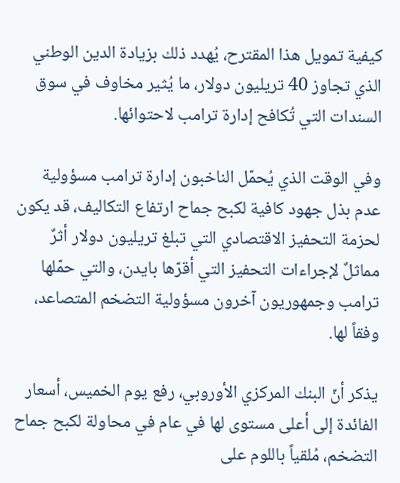كيفية تمويل هذا المقترح، يُهدد ذلك بزيادة الدين الوطني الذي تجاوز 40 تريليون دولار، ما يُثير مخاوف في سوق السندات التي تُكافح إدارة ترامب لاحتوائها.

وفي الوقت الذي يُحمّل الناخبون إدارة ترامب مسؤولية عدم بذل جهود كافية لكبح جماح ارتفاع التكاليف، قد يكون لحزمة التحفيز الاقتصادي التي تبلغ تريليون دولار أثرٌ مماثلٌ لإجراءات التحفيز التي أقرّها بايدن، والتي حمّلها ترامب وجمهوريون آخرون مسؤولية التضخم المتصاعد، وفقاً لها.

يذكر أنّ البنك المركزي الأوروبي، رفع يوم الخميس، أسعار الفائدة إلى أعلى مستوى لها في عام في محاولة لكبح جماح التضخم، مُلقياً باللوم على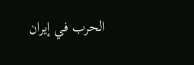الحرب في إيران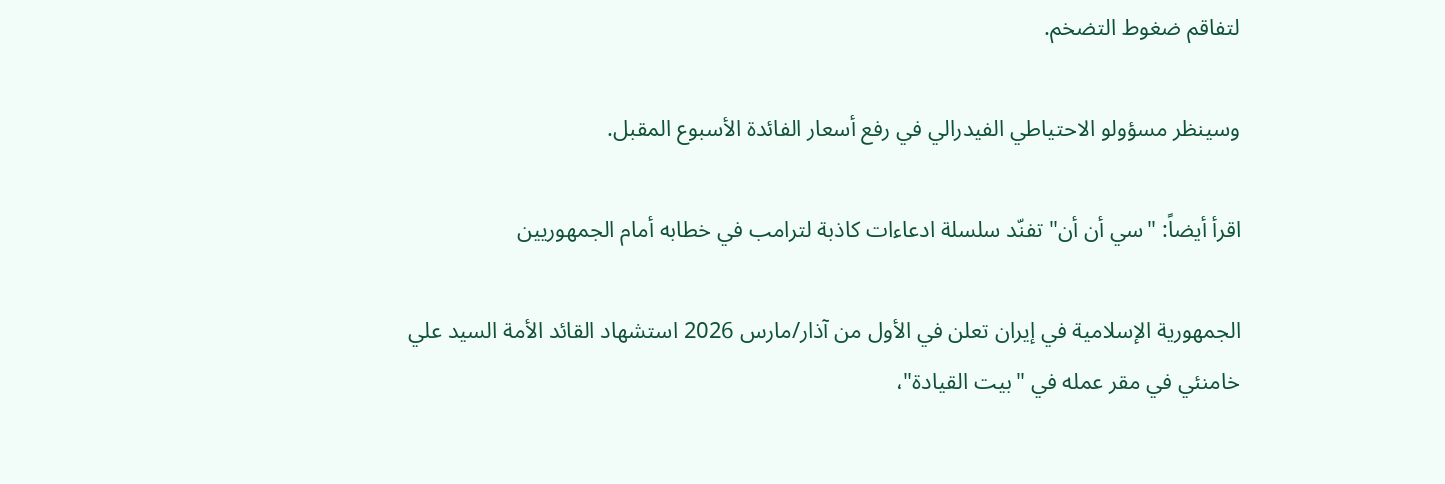لتفاقم ضغوط التضخم.

وسينظر مسؤولو الاحتياطي الفيدرالي في رفع أسعار الفائدة الأسبوع المقبل.

اقرأ أيضاً: "سي أن أن" تفنّد سلسلة ادعاءات كاذبة لترامب في خطابه أمام الجمهوريين

الجمهورية الإسلامية في إيران تعلن في الأول من آذار/مارس 2026 استشهاد القائد الأمة السيد علي خامنئي في مقر عمله في "بيت القيادة"،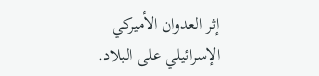إثر العدوان الأميركي الإسرائيلي على البلاد.